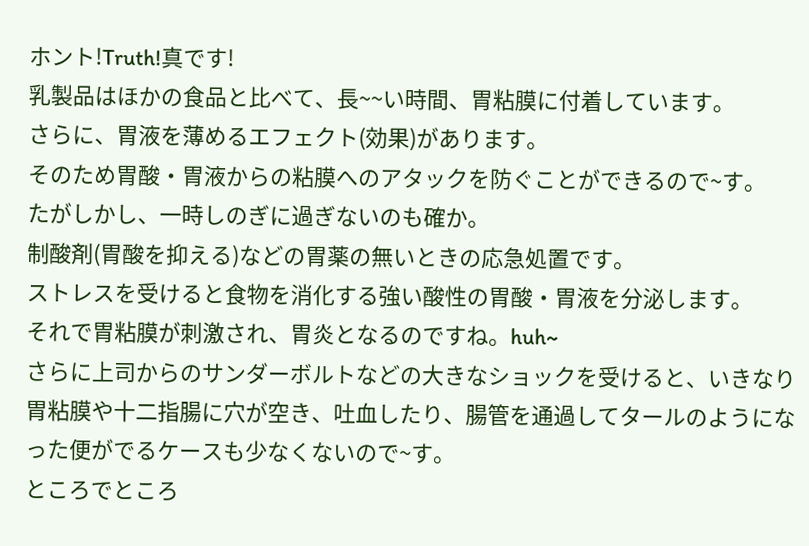ホント!Truth!真です!
乳製品はほかの食品と比べて、長~~い時間、胃粘膜に付着しています。
さらに、胃液を薄めるエフェクト(効果)があります。
そのため胃酸・胃液からの粘膜へのアタックを防ぐことができるので~す。
たがしかし、一時しのぎに過ぎないのも確か。
制酸剤(胃酸を抑える)などの胃薬の無いときの応急処置です。
ストレスを受けると食物を消化する強い酸性の胃酸・胃液を分泌します。
それで胃粘膜が刺激され、胃炎となるのですね。huh~
さらに上司からのサンダーボルトなどの大きなショックを受けると、いきなり胃粘膜や十二指腸に穴が空き、吐血したり、腸管を通過してタールのようになった便がでるケースも少なくないので~す。
ところでところ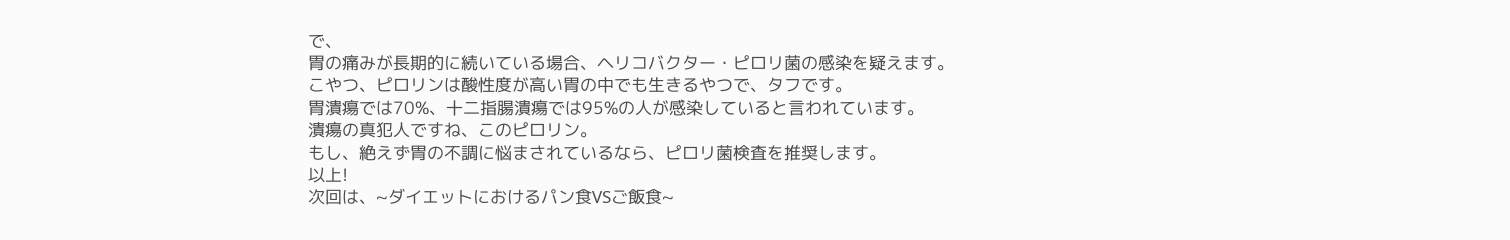で、
胃の痛みが長期的に続いている場合、ヘリコバクター・ピロリ菌の感染を疑えます。
こやつ、ピロリンは酸性度が高い胃の中でも生きるやつで、タフです。
胃潰瘍では70%、十二指腸潰瘍では95%の人が感染していると言われています。
潰瘍の真犯人ですね、このピロリン。
もし、絶えず胃の不調に悩まされているなら、ピロリ菌検査を推奨します。
以上!
次回は、~ダイエットにおけるパン食VSご飯食~